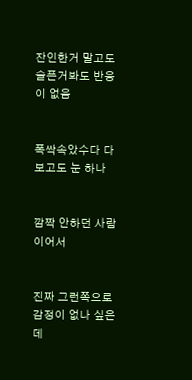잔인한거 말고도 슬픈거봐도 반응이 없음


폭싹속았수다 다 보고도 눈 하나


깜짝 안하던 사람이어서


진짜 그런쪽으로 감정이 없나 싶은데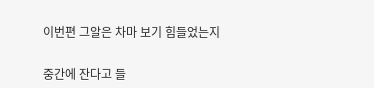이번편 그알은 차마 보기 힘들었는지


중간에 잔다고 들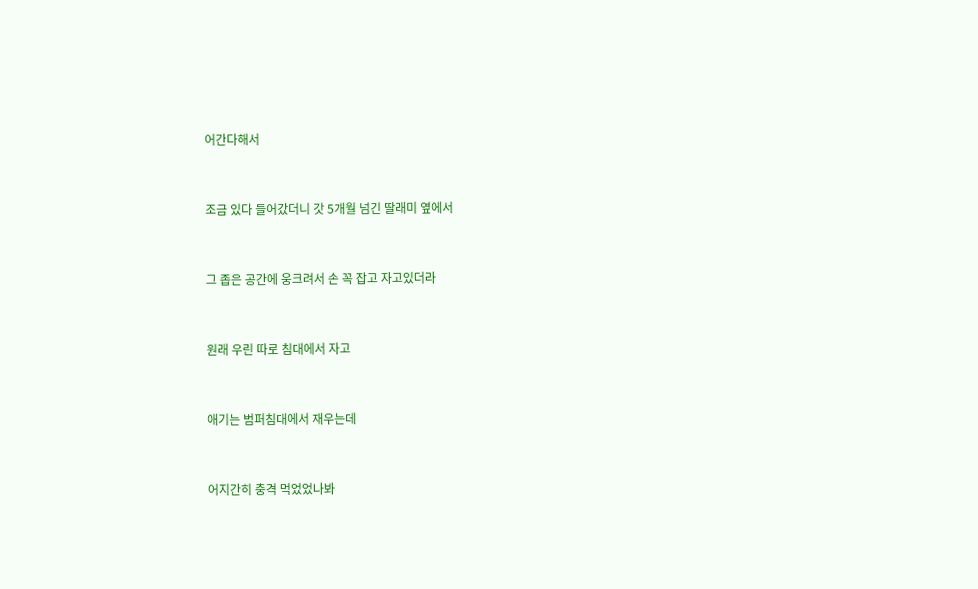어간다해서


조금 있다 들어갔더니 갓 5개월 넘긴 딸래미 옆에서


그 좁은 공간에 웅크려서 손 꼭 잡고 자고있더라


원래 우린 따로 침대에서 자고


애기는 범퍼침대에서 재우는데


어지간히 충격 먹었었나봐